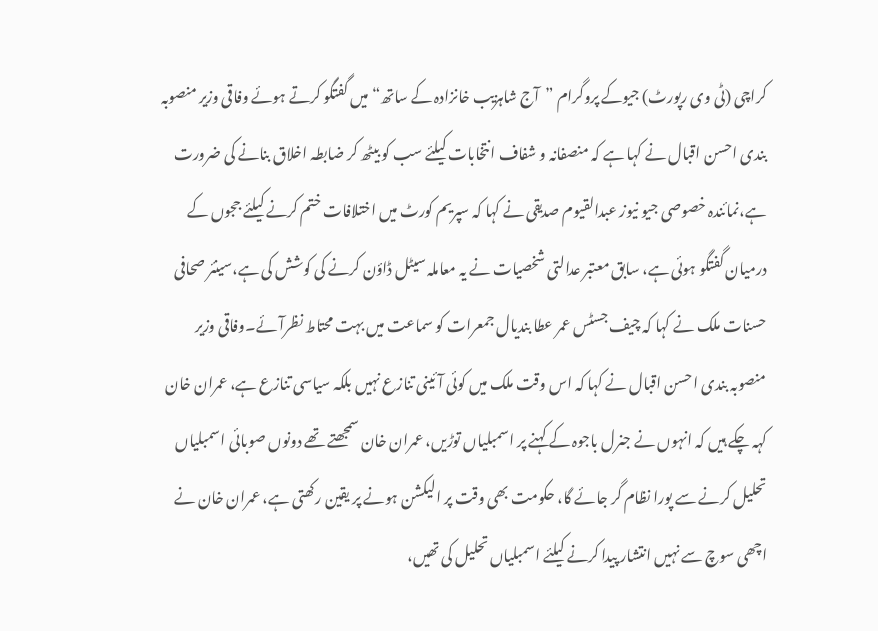کراچی (ٹی وی رپورٹ) جیوکے پروگرام ”آج شاہزیب خانزادہ کے ساتھ“ میں گفتگو کرتے ہوئے وفاقی وزیر منصوبہ بندی احسن اقبال نے کہا ہے کہ منصفانہ و شفاف انتخابات کیلئے سب کو بیٹھ کر ضابطہ اخلاق بنانے کی ضرورت ہے،نمائندہ خصوصی جیو نیوز عبدالقیوم صدیقی نے کہا کہ سپریم کورٹ میں اختلافات ختم کرنے کیلئے ججوں کے درمیان گفتگو ہوئی ہے، سابق معتبر عدالتی شخصیات نے یہ معاملہ سیٹل ڈاؤن کرنے کی کوشش کی ہے،سینئر صحافی حسنات ملک نے کہا کہ چیف جسٹس عمر عطا بندیال جمعرات کو سماعت میں بہت محتاط نظرآئے۔وفاقی وزیر منصوبہ بندی احسن اقبال نے کہا کہ اس وقت ملک میں کوئی آئینی تنازع نہیں بلکہ سیاسی تنازع ہے، عمران خان کہہ چکے ہیں کہ انہوں نے جنرل باجوہ کے کہنے پر اسمبلیاں توڑیں، عمران خان سمجھتے تھے دونوں صوبائی اسمبلیاں تحلیل کرنے سے پورا نظام گر جائے گا، حکومت بھی وقت پر الیکشن ہونے پر یقین رکھتی ہے، عمران خان نے اچھی سوچ سے نہیں انتشار پیدا کرنے کیلئے اسمبلیاں تحلیل کی تھیں،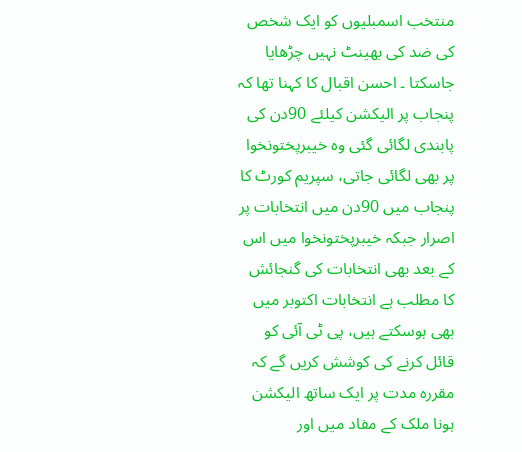منتخب اسمبلیوں کو ایک شخص کی ضد کی بھینٹ نہیں چڑھایا جاسکتا ۔ احسن اقبال کا کہنا تھا کہ پنجاب پر الیکشن کیلئے 90دن کی پابندی لگائی گئی وہ خیبرپختونخوا پر بھی لگائی جاتی، سپریم کورٹ کا پنجاب میں 90دن میں انتخابات پر اصرار جبکہ خیبرپختونخوا میں اس کے بعد بھی انتخابات کی گنجائش کا مطلب ہے انتخابات اکتوبر میں بھی ہوسکتے ہیں، پی ٹی آئی کو قائل کرنے کی کوشش کریں گے کہ مقررہ مدت پر ایک ساتھ الیکشن ہونا ملک کے مفاد میں اور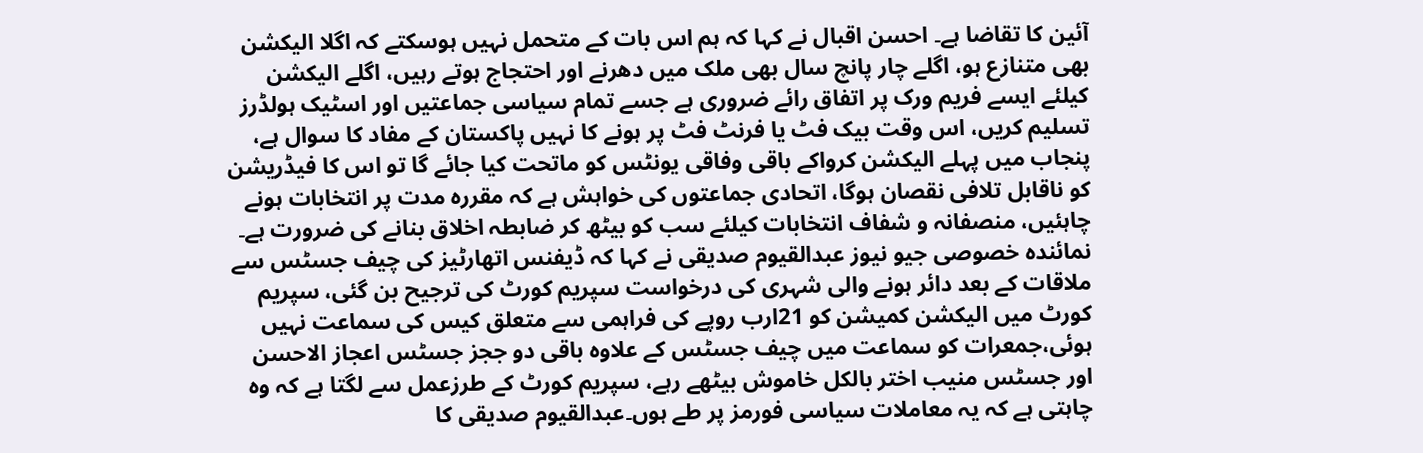آئین کا تقاضا ہے۔ احسن اقبال نے کہا کہ ہم اس بات کے متحمل نہیں ہوسکتے کہ اگلا الیکشن بھی متنازع ہو، اگلے چار پانچ سال بھی ملک میں دھرنے اور احتجاج ہوتے رہیں، اگلے الیکشن کیلئے ایسے فریم ورک پر اتفاق رائے ضروری ہے جسے تمام سیاسی جماعتیں اور اسٹیک ہولڈرز تسلیم کریں، اس وقت بیک فٹ یا فرنٹ فٹ پر ہونے کا نہیں پاکستان کے مفاد کا سوال ہے، پنجاب میں پہلے الیکشن کرواکے باقی وفاقی یونٹس کو ماتحت کیا جائے گا تو اس کا فیڈریشن کو ناقابل تلافی نقصان ہوگا، اتحادی جماعتوں کی خواہش ہے کہ مقررہ مدت پر انتخابات ہونے چاہئیں، منصفانہ و شفاف انتخابات کیلئے سب کو بیٹھ کر ضابطہ اخلاق بنانے کی ضرورت ہے۔ نمائندہ خصوصی جیو نیوز عبدالقیوم صدیقی نے کہا کہ ڈیفنس اتھارٹیز کی چیف جسٹس سے ملاقات کے بعد دائر ہونے والی شہری کی درخواست سپریم کورٹ کی ترجیح بن گئی، سپریم کورٹ میں الیکشن کمیشن کو 21ارب روپے کی فراہمی سے متعلق کیس کی سماعت نہیں ہوئی،جمعرات کو سماعت میں چیف جسٹس کے علاوہ باقی دو ججز جسٹس اعجاز الاحسن اور جسٹس منیب اختر بالکل خاموش بیٹھے رہے، سپریم کورٹ کے طرزعمل سے لگتا ہے کہ وہ چاہتی ہے کہ یہ معاملات سیاسی فورمز پر طے ہوں۔عبدالقیوم صدیقی کا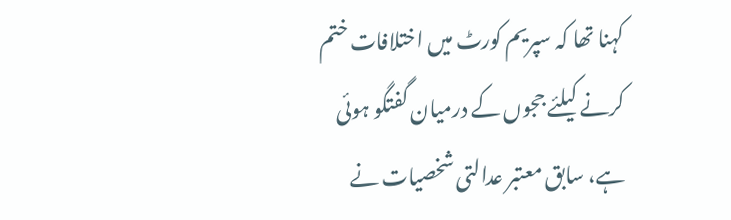کہنا تھا کہ سپریم کورٹ میں اختلافات ختم کرنے کیلئے ججوں کے درمیان گفتگو ہوئی ہے، سابق معتبر عدالتی شخصیات نے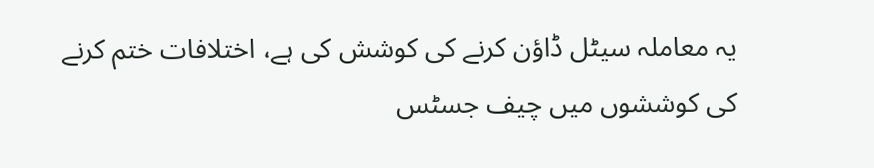یہ معاملہ سیٹل ڈاؤن کرنے کی کوشش کی ہے، اختلافات ختم کرنے کی کوششوں میں چیف جسٹس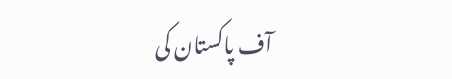آف پاکستان کی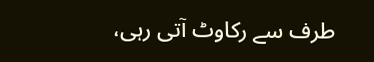طرف سے رکاوٹ آتی رہی،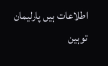اطلاعات ہیں پارلیمان توہین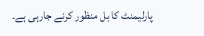پارلیمنٹ کا بل منظور کرنے جارہی ہے۔